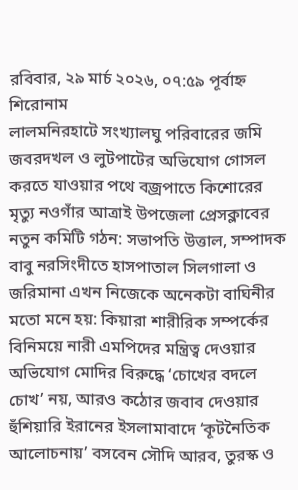রবিবার, ২৯ মার্চ ২০২৬, ০৭:৫৯ পূর্বাহ্ন
শিরোনাম
লালমনিরহাটে সংখ্যালঘু পরিবারের জমি জবরদখল ও লুটপাটের অভিযোগ গোসল করতে যাওয়ার পথে বজ্রপাতে কিশোরের মৃত্যু নওগাঁর আত্রাই উপজেলা প্রেসক্লাবের নতুন কমিটি গঠন: সভাপতি উত্তাল, সম্পাদক বাবু নরসিংদীতে হাসপাতাল সিলগালা ও জরিমানা এখন নিজেকে অনেকটা বাঘিনীর মতো মনে হয়: কিয়ারা শারীরিক সম্পর্কের বিনিময়ে নারী এমপিদের মন্ত্রিত্ব দেওয়ার অভিযোগ মোদির বিরুদ্ধে ‘চোখের বদলে চোখ’ নয়, আরও কঠোর জবাব দেওয়ার হুঁশিয়ারি ইরানের ইসলামাবাদে ‘কূটনৈতিক আলোচনায়’ বসবেন সৌদি আরব, তুরস্ক ও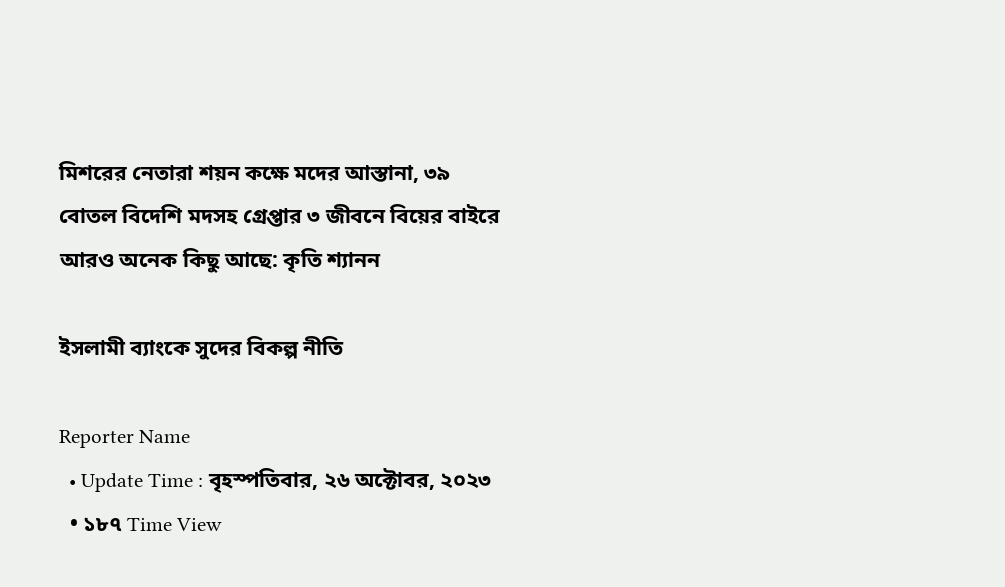মিশরের নেতারা শয়ন কক্ষে মদের আস্তানা, ৩৯ বোতল বিদেশি মদসহ গ্রেপ্তার ৩ জীবনে বিয়ের বাইরে আরও অনেক কিছু আছে: কৃতি শ্যানন

ইসলামী ব্যাংকে সুদের বিকল্প নীতি

Reporter Name
  • Update Time : বৃহস্পতিবার, ২৬ অক্টোবর, ২০২৩
  • ১৮৭ Time View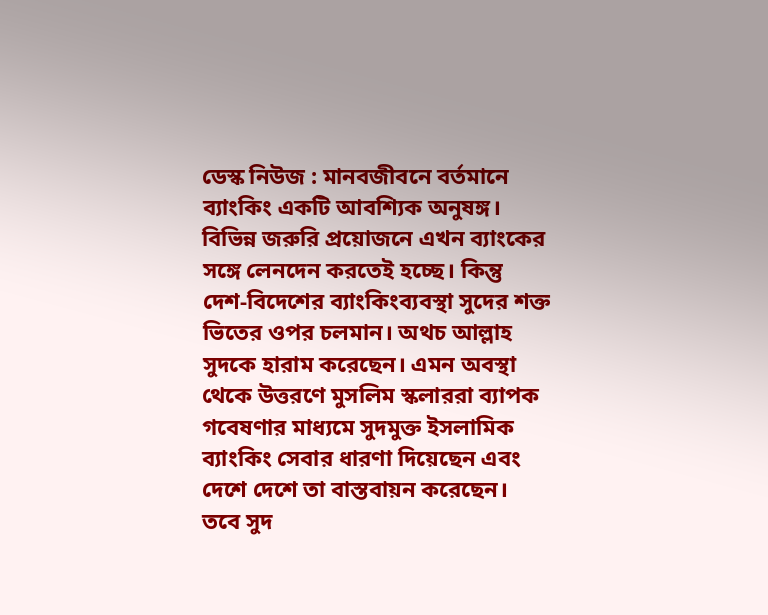ডেস্ক নিউজ : মানবজীবনে বর্তমানে ব্যাংকিং একটি আবশ্যিক অনুষঙ্গ। বিভিন্ন জরুরি প্রয়োজনে এখন ব্যাংকের সঙ্গে লেনদেন করতেই হচ্ছে। কিন্তু দেশ-বিদেশের ব্যাংকিংব্যবস্থা সুদের শক্ত ভিতের ওপর চলমান। অথচ আল্লাহ সুদকে হারাম করেছেন। এমন অবস্থা থেকে উত্তরণে মুসলিম স্কলাররা ব্যাপক গবেষণার মাধ্যমে সুদমুক্ত ইসলামিক ব্যাংকিং সেবার ধারণা দিয়েছেন এবং দেশে দেশে তা বাস্তবায়ন করেছেন। তবে সুদ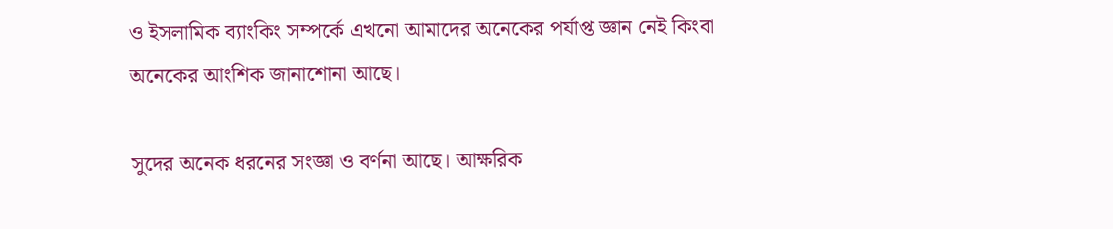ও ইসলামিক ব্যাংকিং সম্পর্কে এখনো আমাদের অনেকের পর্যাপ্ত জ্ঞান নেই কিংবা অনেকের আংশিক জানাশোনা আছে।

সুদের অনেক ধরনের সংজ্ঞা ও বর্ণনা আছে। আক্ষরিক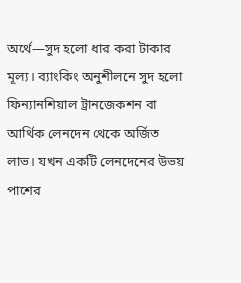অর্থে—সুদ হলো ধার করা টাকার মূল্য। ব্যাংকিং অনুশীলনে সুদ হলো ফিন্যানশিয়াল ট্রানজেকশন বা আর্থিক লেনদেন থেকে অর্জিত লাভ। যখন একটি লেনদেনের উভয় পাশের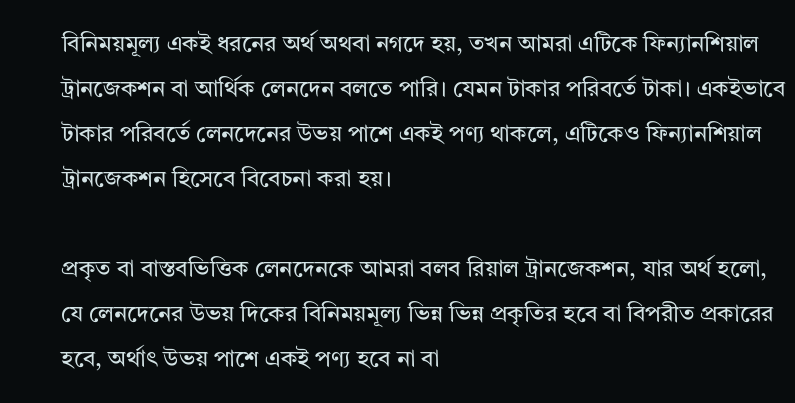বিনিময়মূল্য একই ধরনের অর্থ অথবা নগদে হয়, তখন আমরা এটিকে ফিন্যানশিয়াল ট্রানজেকশন বা আর্থিক লেনদেন বলতে পারি। যেমন টাকার পরিবর্তে টাকা। একইভাবে টাকার পরিবর্তে লেনদেনের উভয় পাশে একই পণ্য থাকলে, এটিকেও ফিন্যানশিয়াল ট্রানজেকশন হিসেবে বিবেচনা করা হয়।

প্রকৃত বা বাস্তবভিত্তিক লেনদেনকে আমরা বলব রিয়াল ট্রানজেকশন, যার অর্থ হলো, যে লেনদেনের উভয় দিকের বিনিময়মূল্য ভিন্ন ভিন্ন প্রকৃতির হবে বা বিপরীত প্রকারের হবে, অর্থাৎ উভয় পাশে একই পণ্য হবে না বা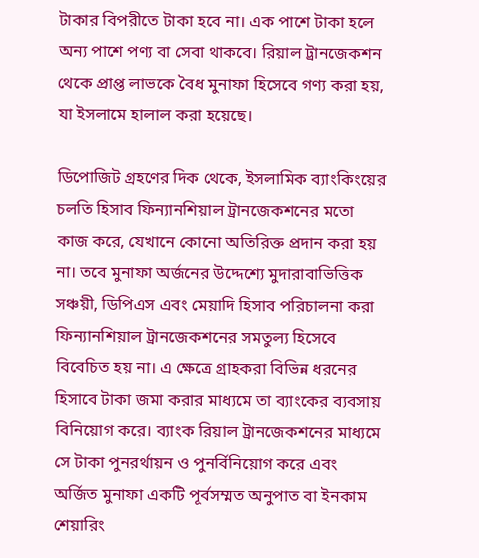টাকার বিপরীতে টাকা হবে না। এক পাশে টাকা হলে অন্য পাশে পণ্য বা সেবা থাকবে। রিয়াল ট্রানজেকশন থেকে প্রাপ্ত লাভকে বৈধ মুনাফা হিসেবে গণ্য করা হয়, যা ইসলামে হালাল করা হয়েছে।

ডিপোজিট গ্রহণের দিক থেকে, ইসলামিক ব্যাংকিংয়ের চলতি হিসাব ফিন্যানশিয়াল ট্রানজেকশনের মতো কাজ করে, যেখানে কোনো অতিরিক্ত প্রদান করা হয় না। তবে মুনাফা অর্জনের উদ্দেশ্যে মুদারাবাভিত্তিক সঞ্চয়ী, ডিপিএস এবং মেয়াদি হিসাব পরিচালনা করা ফিন্যানশিয়াল ট্রানজেকশনের সমতুল্য হিসেবে বিবেচিত হয় না। এ ক্ষেত্রে গ্রাহকরা বিভিন্ন ধরনের হিসাবে টাকা জমা করার মাধ্যমে তা ব্যাংকের ব্যবসায় বিনিয়োগ করে। ব্যাংক রিয়াল ট্রানজেকশনের মাধ্যমে সে টাকা পুনরর্থায়ন ও পুনর্বিনিয়োগ করে এবং অর্জিত মুনাফা একটি পূর্বসম্মত অনুপাত বা ইনকাম শেয়ারিং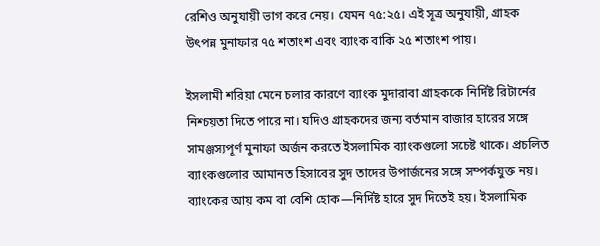রেশিও অনুযায়ী ভাগ করে নেয়। যেমন ৭৫:২৫। এই সূত্র অনুযায়ী, গ্রাহক উৎপন্ন মুনাফার ৭৫ শতাংশ এবং ব্যাংক বাকি ২৫ শতাংশ পায়।

ইসলামী শরিয়া মেনে চলার কারণে ব্যাংক মুদারাবা গ্রাহককে নির্দিষ্ট রিটার্নের নিশ্চয়তা দিতে পারে না। যদিও গ্রাহকদের জন্য বর্তমান বাজার হারের সঙ্গে সামঞ্জস্যপূর্ণ মুনাফা অর্জন করতে ইসলামিক ব্যাংকগুলো সচেষ্ট থাকে। প্রচলিত ব্যাংকগুলোর আমানত হিসাবের সুদ তাদের উপার্জনের সঙ্গে সম্পর্কযুক্ত নয়। ব্যাংকের আয় কম বা বেশি হোক—নির্দিষ্ট হারে সুদ দিতেই হয়। ইসলামিক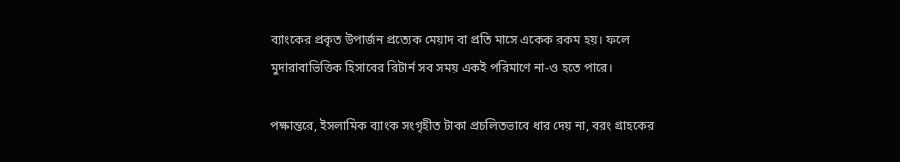ব্যাংকের প্রকৃত উপার্জন প্রত্যেক মেয়াদ বা প্রতি মাসে একেক রকম হয়। ফলে মুদারাবাভিত্তিক হিসাবের রিটার্ন সব সময় একই পরিমাণে না-ও হতে পারে।

পক্ষান্তরে, ইসলামিক ব্যাংক সংগৃহীত টাকা প্রচলিতভাবে ধার দেয় না, বরং গ্রাহকের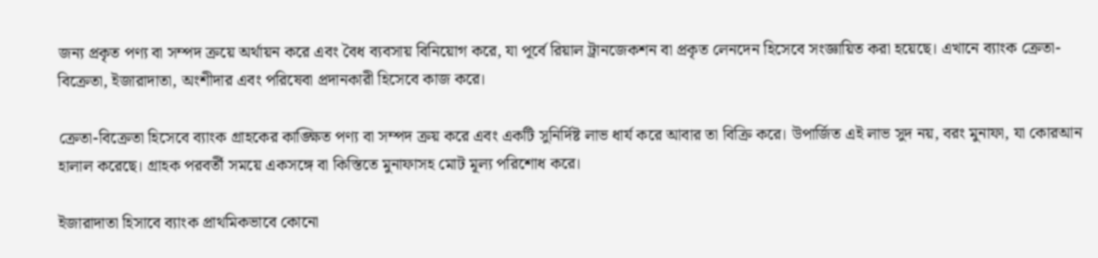জন্য প্রকৃত পণ্য বা সম্পদ ক্রয়ে অর্থায়ন করে এবং বৈধ ব্যবসায় বিনিয়োগ করে, যা পূর্বে রিয়াল ট্রানজেকশন বা প্রকৃত লেনদেন হিসেবে সংজ্ঞায়িত করা হয়েছে। এখানে ব্যাংক ক্রেতা-বিক্রেতা, ইজারাদাতা, অংশীদার এবং পরিষেবা প্রদানকারী হিসেবে কাজ করে।

ক্রেতা-বিক্রেতা হিসেবে ব্যাংক গ্রাহকের কাঙ্ক্ষিত পণ্য বা সম্পদ ক্রয় করে এবং একটি সুনির্দিষ্ট লাভ ধার্য করে আবার তা বিক্রি করে। উপার্জিত এই লাভ সুদ নয়, বরং মুনাফা, যা কোরআন হালাল করেছে। গ্রাহক পরবর্তী সময়ে একসঙ্গে বা কিস্তিতে মুনাফাসহ মোট মূল্য পরিশোধ করে।

ইজারাদাতা হিসাবে ব্যাংক প্রাথমিকভাবে কোনো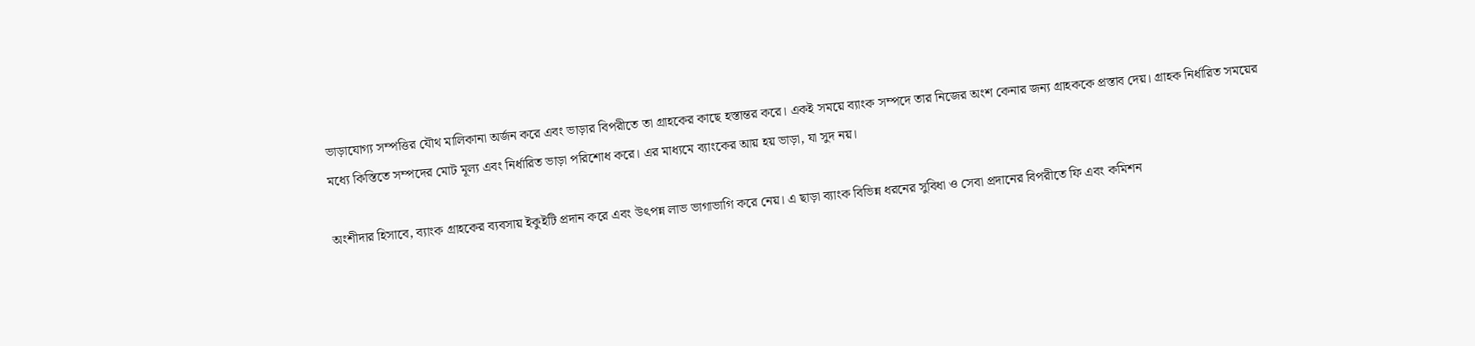ভাড়াযোগ্য সম্পত্তির যৌথ মালিকানা অর্জন করে এবং ভাড়ার বিপরীতে তা গ্রাহকের কাছে হস্তান্তর করে। একই সময়ে ব্যাংক সম্পদে তার নিজের অংশ কেনার জন্য গ্রাহককে প্রস্তাব দেয়। গ্রাহক নির্ধারিত সময়ের মধ্যে কিস্তিতে সম্পদের মোট মূল্য এবং নির্ধারিত ভাড়া পরিশোধ করে। এর মাধ্যমে ব্যাংকের আয় হয় ভাড়া, যা সুদ নয়।

অংশীদার হিসাবে, ব্যাংক গ্রাহকের ব্যবসায় ইকুইটি প্রদান করে এবং উৎপন্ন লাভ ভাগাভাগি করে নেয়। এ ছাড়া ব্যাংক বিভিন্ন ধরনের সুবিধা ও সেবা প্রদানের বিপরীতে ফি এবং কমিশন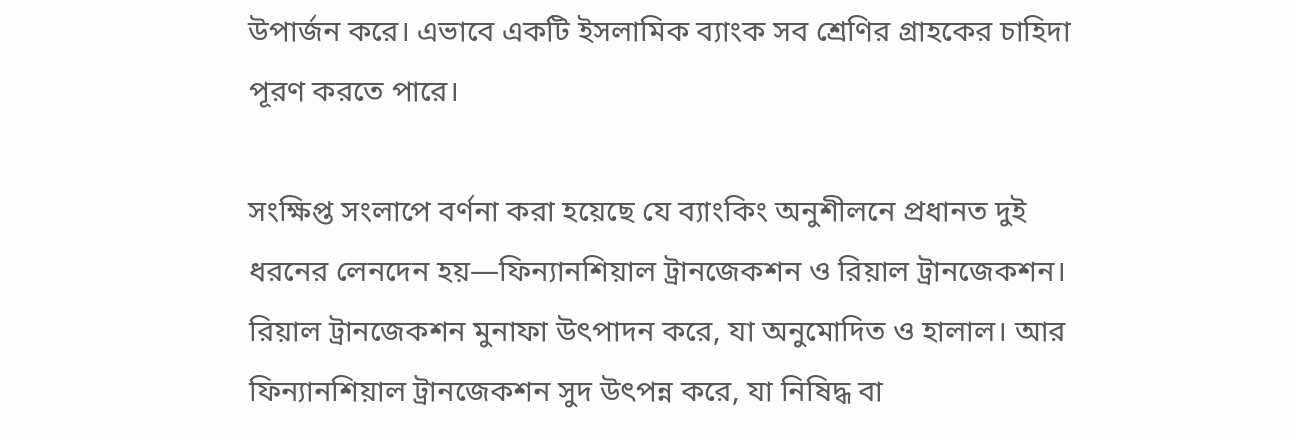উপার্জন করে। এভাবে একটি ইসলামিক ব্যাংক সব শ্রেণির গ্রাহকের চাহিদা পূরণ করতে পারে।

সংক্ষিপ্ত সংলাপে বর্ণনা করা হয়েছে যে ব্যাংকিং অনুশীলনে প্রধানত দুই ধরনের লেনদেন হয়—ফিন্যানশিয়াল ট্রানজেকশন ও রিয়াল ট্রানজেকশন। রিয়াল ট্রানজেকশন মুনাফা উৎপাদন করে, যা অনুমোদিত ও হালাল। আর ফিন্যানশিয়াল ট্রানজেকশন সুদ উৎপন্ন করে, যা নিষিদ্ধ বা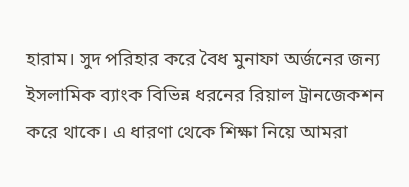হারাম। সুদ পরিহার করে বৈধ মুনাফা অর্জনের জন্য ইসলামিক ব্যাংক বিভিন্ন ধরনের রিয়াল ট্রানজেকশন করে থাকে। এ ধারণা থেকে শিক্ষা নিয়ে আমরা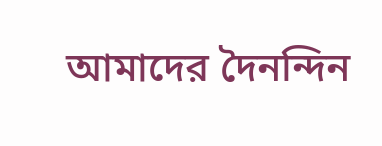আমাদের দৈনন্দিন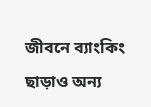জীবনে ব্যাংকিং ছাড়াও অন্য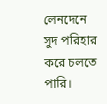লেনদেনে সুদ পরিহার করে চলতে পারি।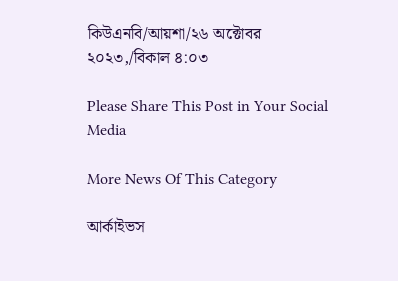কিউএনবি/আয়শা/২৬ অক্টোবর ২০২৩,/বিকাল ৪:০৩

Please Share This Post in Your Social Media

More News Of This Category

আর্কাইভস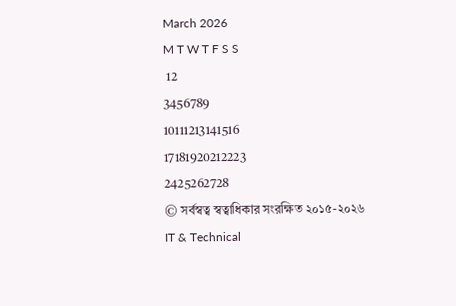March 2026
M T W T F S S
 12
3456789
10111213141516
17181920212223
2425262728
© সর্বস্বত্ব স্বত্বাধিকার সংরক্ষিত ২০১৫-২০২৬
IT & Technical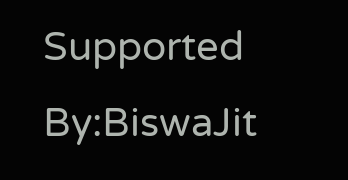Supported By:BiswaJit